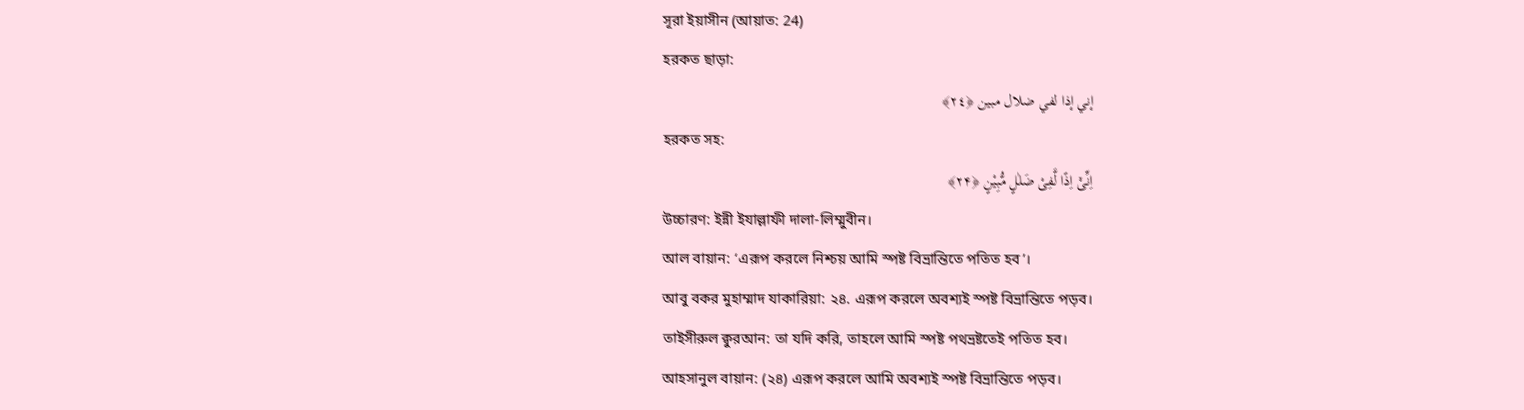সূরা ইয়াসীন (আয়াত: 24)
হরকত ছাড়া:
إني إذا لفي ضلال مبين ﴿٢٤﴾
হরকত সহ:
اِنِّیْۤ اِذًا لَّفِیْ ضَلٰلٍ مُّبِیْنٍ ﴿۲۴﴾
উচ্চারণ: ইন্নী ইযাল্লাফী দালা-লিম্মুবীন।
আল বায়ান: ‘এরূপ করলে নিশ্চয় আমি স্পষ্ট বিভ্রান্তিতে পতিত হব’।
আবু বকর মুহাম্মাদ যাকারিয়া: ২৪. এরূপ করলে অবশ্যই স্পষ্ট বিভ্ৰান্তিতে পড়ব।
তাইসীরুল ক্বুরআন: তা যদি করি, তাহলে আমি স্পষ্ট পথভ্রষ্টতেই পতিত হব।
আহসানুল বায়ান: (২৪) এরূপ করলে আমি অবশ্যই স্পষ্ট বিভ্রান্তিতে পড়ব।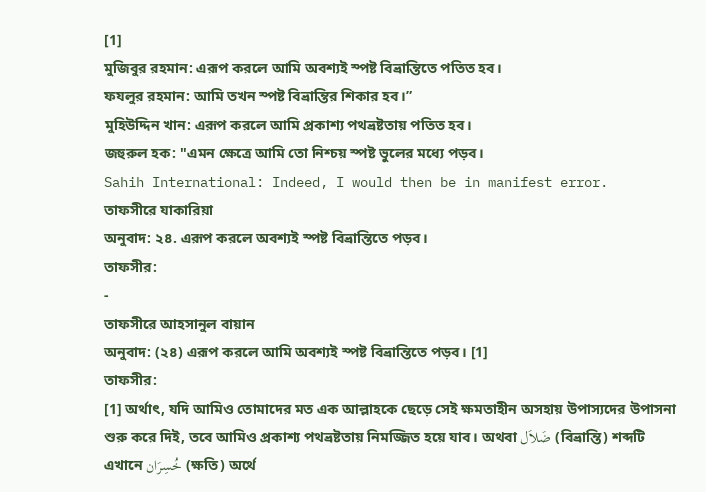[1]
মুজিবুর রহমান: এরূপ করলে আমি অবশ্যই স্পষ্ট বিভ্রান্তিতে পতিত হব।
ফযলুর রহমান: আমি তখন স্পষ্ট বিভ্রান্তির শিকার হব।”
মুহিউদ্দিন খান: এরূপ করলে আমি প্রকাশ্য পথভ্রষ্টতায় পতিত হব।
জহুরুল হক: "এমন ক্ষেত্রে আমি তো নিশ্চয় স্পষ্ট ভুলের মধ্যে পড়ব।
Sahih International: Indeed, I would then be in manifest error.
তাফসীরে যাকারিয়া
অনুবাদ: ২৪. এরূপ করলে অবশ্যই স্পষ্ট বিভ্ৰান্তিতে পড়ব।
তাফসীর:
-
তাফসীরে আহসানুল বায়ান
অনুবাদ: (২৪) এরূপ করলে আমি অবশ্যই স্পষ্ট বিভ্রান্তিতে পড়ব। [1]
তাফসীর:
[1] অর্থাৎ, যদি আমিও তোমাদের মত এক আল্লাহকে ছেড়ে সেই ক্ষমতাহীন অসহায় উপাস্যদের উপাসনা শুরু করে দিই, তবে আমিও প্রকাশ্য পথভ্রষ্টতায় নিমজ্জিত হয়ে যাব। অথবা ضَلاَل (বিভ্রান্তি) শব্দটি এখানে خُسِرَان (ক্ষতি) অর্থে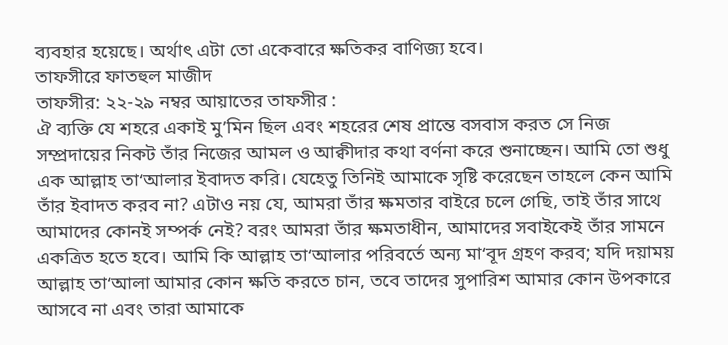ব্যবহার হয়েছে। অর্থাৎ এটা তো একেবারে ক্ষতিকর বাণিজ্য হবে।
তাফসীরে ফাতহুল মাজীদ
তাফসীর: ২২-২৯ নম্বর আয়াতের তাফসীর :
ঐ ব্যক্তি যে শহরে একাই মু’মিন ছিল এবং শহরের শেষ প্রান্তে বসবাস করত সে নিজ সম্প্রদায়ের নিকট তাঁর নিজের আমল ও আক্বীদার কথা বর্ণনা করে শুনাচ্ছেন। আমি তো শুধু এক আল্লাহ তা‘আলার ইবাদত করি। যেহেতু তিনিই আমাকে সৃষ্টি করেছেন তাহলে কেন আমি তাঁর ইবাদত করব না? এটাও নয় যে, আমরা তাঁর ক্ষমতার বাইরে চলে গেছি, তাই তাঁর সাথে আমাদের কোনই সম্পর্ক নেই? বরং আমরা তাঁর ক্ষমতাধীন, আমাদের সবাইকেই তাঁর সামনে একত্রিত হতে হবে। আমি কি আল্লাহ তা‘আলার পরিবর্তে অন্য মা‘বূদ গ্রহণ করব; যদি দয়াময় আল্লাহ তা‘আলা আমার কোন ক্ষতি করতে চান, তবে তাদের সুপারিশ আমার কোন উপকারে আসবে না এবং তারা আমাকে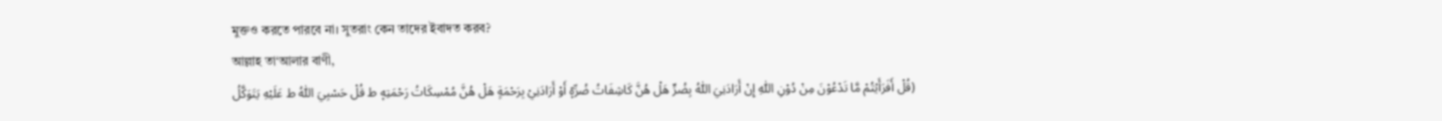মুক্তও করতে পারবে না। সুতরাং কেন তাদের ইবাদত করব?
আল্লাহ তা‘আলার বাণী,
(قُلْ أَفَرَأَيْتُمْ مَّا تَدْعُوْنَ مِنْ دُوْنِ اللّٰهِ إِنْ أَرَادَنِيَ اللّٰهُ بِضُرٍّ هَلْ هُنَّ كَاشِفَاتُ ضُرِّه۪ٓ أَوْ أَرَادَنِيْ بِرَحْمَةٍ هَلْ هُنَّ مُمْسِكَاتُ رَحْمَتِه۪ ط قُلْ حَسْبِيَ اللّٰهُ ط عَلَيْهِ يَتَوَكَّلُ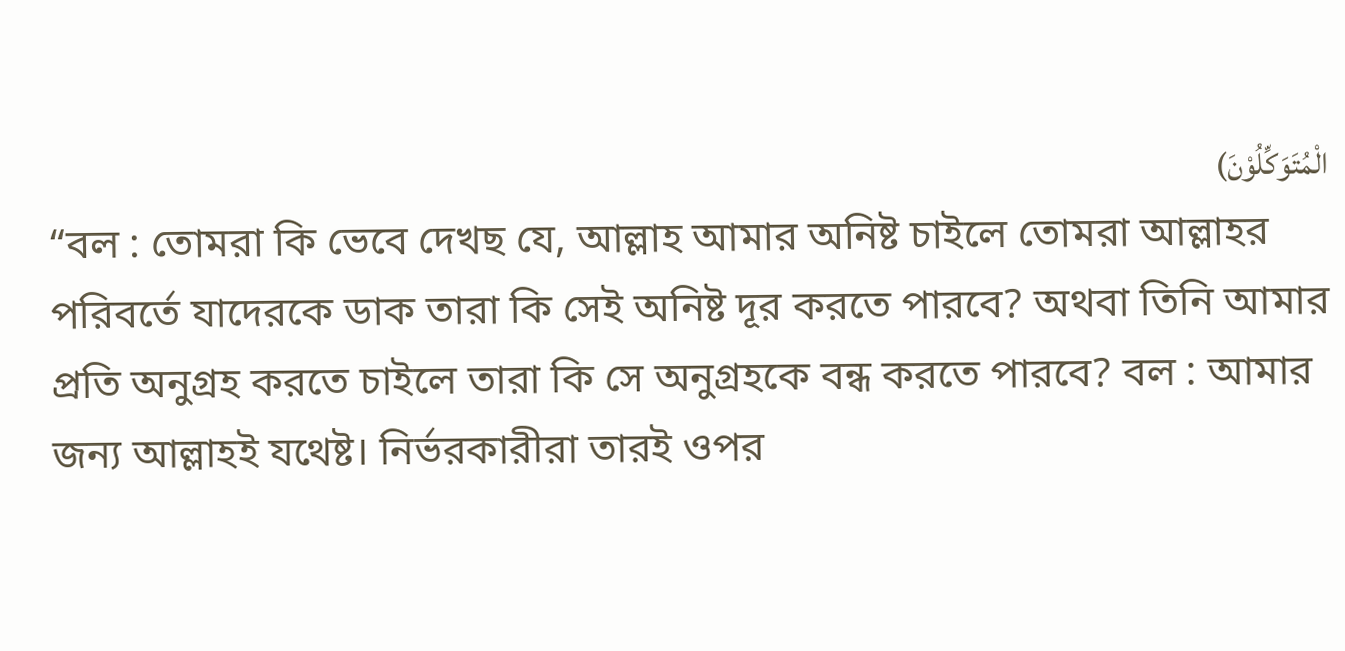الْمُتَوَكِّلُوْنَ)
“বল : তোমরা কি ভেবে দেখছ যে, আল্লাহ আমার অনিষ্ট চাইলে তোমরা আল্লাহর পরিবর্তে যাদেরকে ডাক তারা কি সেই অনিষ্ট দূর করতে পারবে? অথবা তিনি আমার প্রতি অনুগ্রহ করতে চাইলে তারা কি সে অনুগ্রহকে বন্ধ করতে পারবে? বল : আমার জন্য আল্লাহই যথেষ্ট। নির্ভরকারীরা তারই ওপর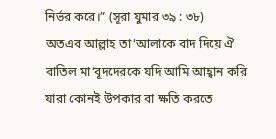নির্ভর করে।” (সূরা যুমার ৩৯ : ৩৮)
অতএব আল্লাহ তা‘আলাকে বাদ দিয়ে ঐ বাতিল মা‘বূদদেরকে যদি আমি আহ্বান করি যারা কোনই উপকার বা ক্ষতি করতে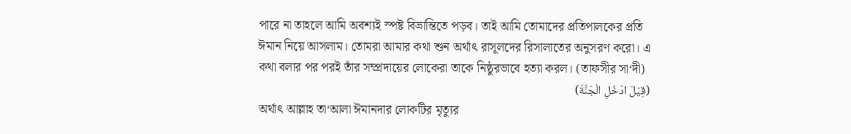পারে না তাহলে আমি অবশ্যই স্পষ্ট বিভ্রান্তিতে পড়ব। তাই আমি তোমাদের প্রতিপালকের প্রতি ঈমান নিয়ে আসলাম। তোমরা আমার কথা শুন অর্থাৎ রাসূলদের রিসালাতের অনুসরণ করো। এ কথা বলার পর পরই তাঁর সম্প্রদায়ের লোকেরা তাকে নিষ্ঠুরভাবে হত্যা করল। (তাফসীর সা‘দী)
(قِيْلَ ادْخُلِ الْجَنَّةَ)
অর্থাৎ আল্লাহ তা‘আলা ঈমানদার লোকটির মৃত্যুর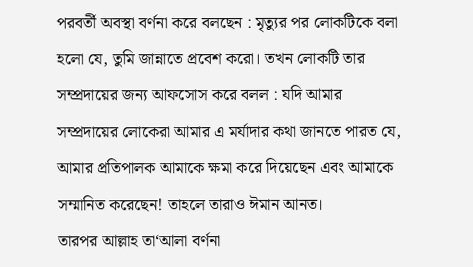পরবর্তী অবস্থা বর্ণনা করে বলছেন : মৃত্যুর পর লোকটিকে বলা হলো যে, তুমি জান্নাতে প্রবেশ করো। তখন লোকটি তার সম্প্রদায়ের জন্য আফসোস করে বলল : যদি আমার সম্প্রদায়ের লোকেরা আমার এ মর্যাদার কথা জানতে পারত যে, আমার প্রতিপালক আমাকে ক্ষমা করে দিয়েছেন এবং আমাকে সম্মানিত করেছেন! তাহলে তারাও ঈমান আনত।
তারপর আল্লাহ তা‘আলা বর্ণনা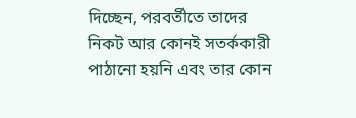দিচ্ছেন, পরবর্তীতে তাদের নিকট আর কোনই সতর্ককারী পাঠানো হয়নি এবং তার কোন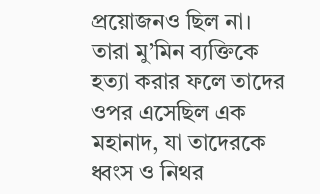প্রয়োজনও ছিল না। তারা মু’মিন ব্যক্তিকে হত্যা করার ফলে তাদের ওপর এসেছিল এক মহানাদ, যা তাদেরকে ধ্বংস ও নিথর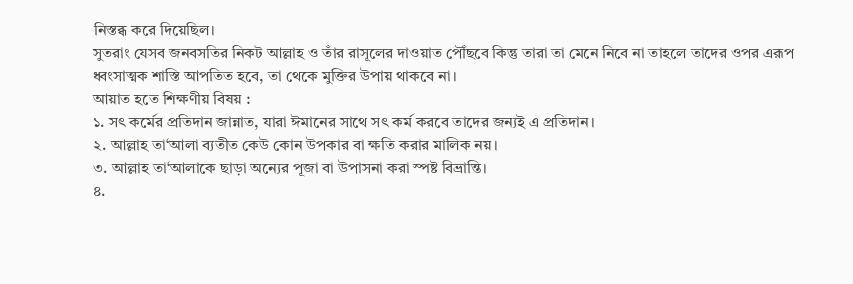নিস্তব্ধ করে দিয়েছিল।
সুতরাং যেসব জনবসতির নিকট আল্লাহ ও তাঁর রাসূলের দাওয়াত পৌঁছবে কিন্তু তারা তা মেনে নিবে না তাহলে তাদের ওপর এরূপ ধ্বংসাত্মক শাস্তি আপতিত হবে, তা থেকে মুক্তির উপায় থাকবে না।
আয়াত হতে শিক্ষণীয় বিষয় :
১. সৎ কর্মের প্রতিদান জান্নাত, যারা ঈমানের সাথে সৎ কর্ম করবে তাদের জন্যই এ প্রতিদান।
২. আল্লাহ তা‘আলা ব্যতীত কেউ কোন উপকার বা ক্ষতি করার মালিক নয়।
৩. আল্লাহ তা‘আলাকে ছাড়া অন্যের পূজা বা উপাসনা করা স্পষ্ট বিভ্রান্তি।
৪.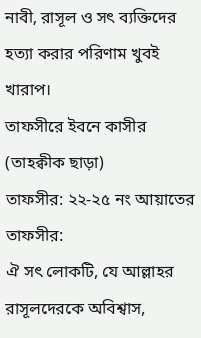নাবী, রাসূল ও সৎ ব্যক্তিদের হত্যা করার পরিণাম খুবই খারাপ।
তাফসীরে ইবনে কাসীর (তাহক্বীক ছাড়া)
তাফসীর: ২২-২৫ নং আয়াতের তাফসীর:
ঐ সৎ লোকটি, যে আল্লাহর রাসূলদেরকে অবিশ্বাস,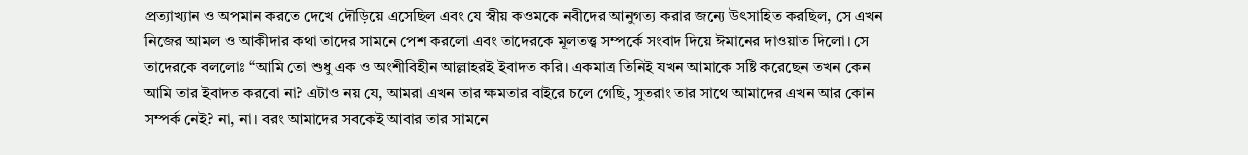প্রত্যাখ্যান ও অপমান করতে দেখে দৌড়িয়ে এসেছিল এবং যে স্বীয় কওমকে নবীদের আনুগত্য করার জন্যে উৎসাহিত করছিল, সে এখন নিজের আমল ও আকীদার কথা তাদের সামনে পেশ করলো এবং তাদেরকে মূলতত্ত্ব সম্পর্কে সংবাদ দিয়ে ঈমানের দাওয়াত দিলো। সে তাদেরকে বললোঃ “আমি তো শুধু এক ও অংশীবিহীন আল্লাহরই ইবাদত করি। একমাত্র তিনিই যখন আমাকে সষ্টি করেছেন তখন কেন আমি তার ইবাদত করবো না? এটাও নয় যে, আমরা এখন তার ক্ষমতার বাইরে চলে গেছি, সুতরাং তার সাথে আমাদের এখন আর কোন সম্পর্ক নেই? না, না। বরং আমাদের সবকেই আবার তার সামনে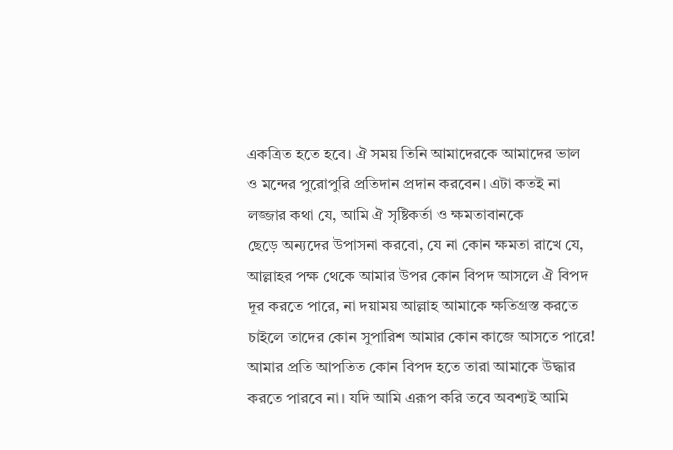একত্রিত হতে হবে। ঐ সময় তিনি আমাদেরকে আমাদের ভাল ও মন্দের পুরোপুরি প্রতিদান প্রদান করবেন। এটা কতই না লজ্জার কথা যে, আমি ঐ সৃষ্টিকর্তা ও ক্ষমতাবানকে
ছেড়ে অন্যদের উপাসনা করবো, যে না কোন ক্ষমতা রাখে যে, আল্লাহর পক্ষ থেকে আমার উপর কোন বিপদ আসলে ঐ বিপদ দূর করতে পারে, না দয়াময় আল্লাহ আমাকে ক্ষতিগ্রস্ত করতে চাইলে তাদের কোন সুপারিশ আমার কোন কাজে আসতে পারে! আমার প্রতি আপতিত কোন বিপদ হতে তারা আমাকে উদ্ধার করতে পারবে না। যদি আমি এরূপ করি তবে অবশ্যই আমি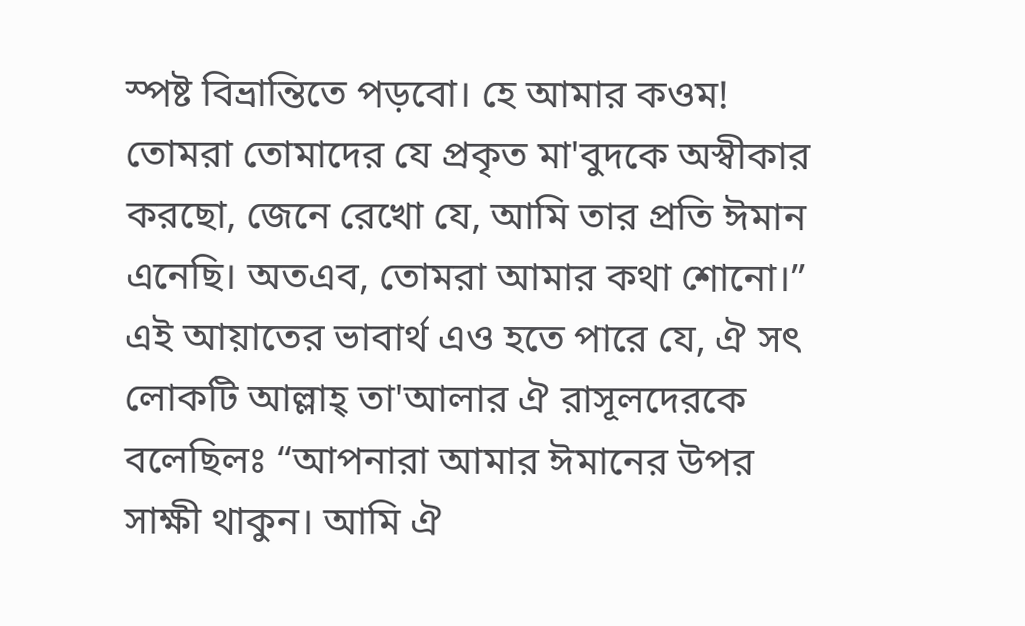স্পষ্ট বিভ্রান্তিতে পড়বো। হে আমার কওম! তোমরা তোমাদের যে প্রকৃত মা'বুদকে অস্বীকার করছো, জেনে রেখো যে, আমি তার প্রতি ঈমান এনেছি। অতএব, তোমরা আমার কথা শোনো।” এই আয়াতের ভাবার্থ এও হতে পারে যে, ঐ সৎ লোকটি আল্লাহ্ তা'আলার ঐ রাসূলদেরকে বলেছিলঃ “আপনারা আমার ঈমানের উপর সাক্ষী থাকুন। আমি ঐ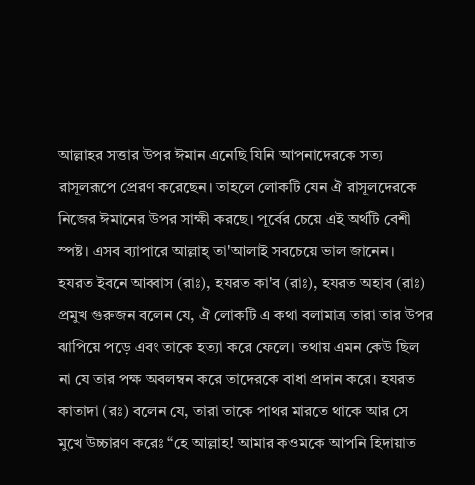আল্লাহর সত্তার উপর ঈমান এনেছি যিনি আপনাদেরকে সত্য রাসূলরূপে প্রেরণ করেছেন। তাহলে লোকটি যেন ঐ রাসূলদেরকে নিজের ঈমানের উপর সাক্ষী করছে। পূর্বের চেয়ে এই অর্থটি বেশী স্পষ্ট। এসব ব্যাপারে আল্লাহ্ তা'আলাই সবচেয়ে ভাল জানেন।
হযরত ইবনে আব্বাস (রাঃ), হযরত কা'ব (রাঃ), হযরত অহাব (রাঃ) প্রমুখ গুরুজন বলেন যে, ঐ লোকটি এ কথা বলামাত্র তারা তার উপর ঝাপিয়ে পড়ে এবং তাকে হত্যা করে ফেলে। তথায় এমন কেউ ছিল না যে তার পক্ষ অবলম্বন করে তাদেরকে বাধা প্রদান করে। হযরত কাতাদা (রঃ) বলেন যে, তারা তাকে পাথর মারতে থাকে আর সে মুখে উচ্চারণ করেঃ “হে আল্লাহ! আমার কওমকে আপনি হিদায়াত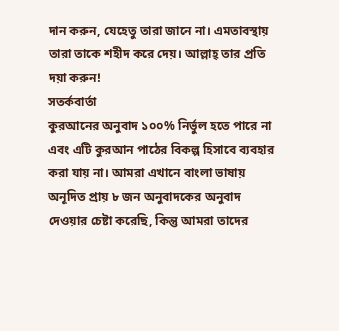দান করুন, যেহেতু তারা জানে না। এমতাবস্থায় তারা তাকে শহীদ করে দেয়। আল্লাহ্ তার প্রতি দয়া করুন!
সতর্কবার্তা
কুরআনের অনুবাদ ১০০% নির্ভুল হতে পারে না এবং এটি কুরআন পাঠের বিকল্প হিসাবে ব্যবহার করা যায় না। আমরা এখানে বাংলা ভাষায় অনূদিত প্রায় ৮ জন অনুবাদকের অনুবাদ দেওয়ার চেষ্টা করেছি, কিন্তু আমরা তাদের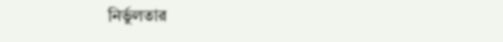নির্ভুলতার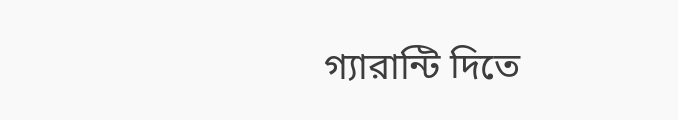গ্যারান্টি দিতে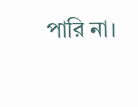পারি না।